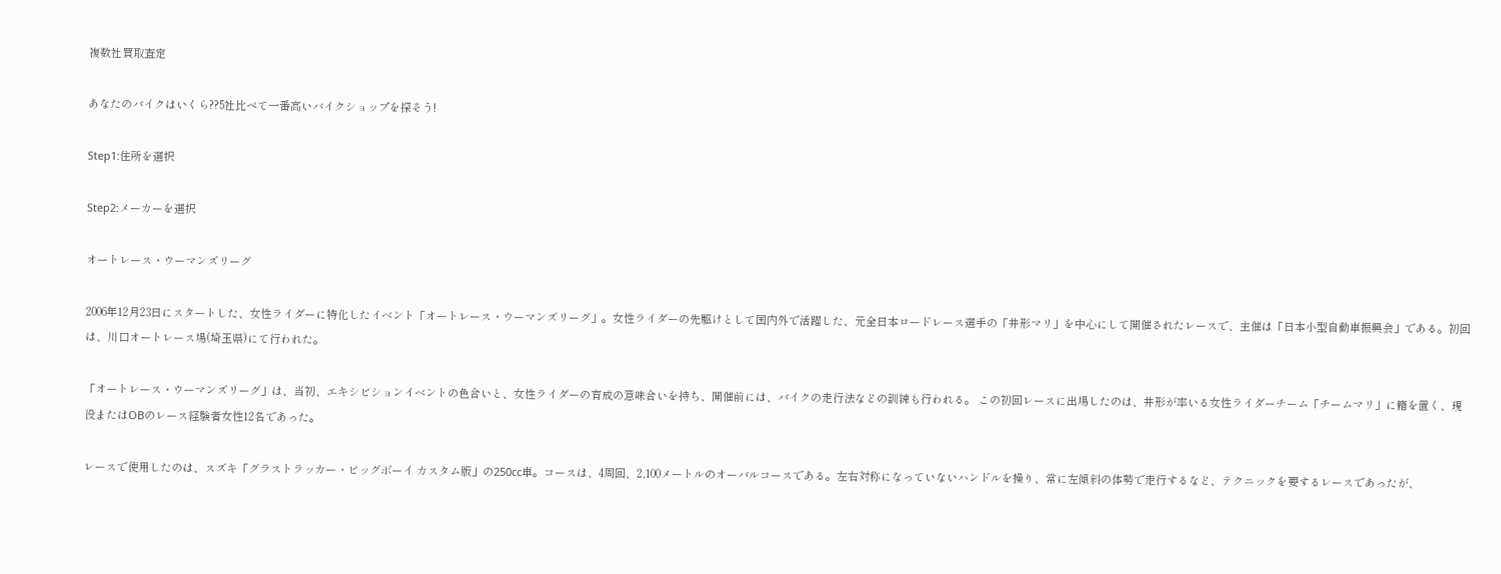複数社買取査定

あなたのバイクはいくら??5社比べて一番高いバイクショップを探そう!

Step1:住所を選択

Step2:メーカーを選択

オートレース・ウーマンズリーグ

2006年12月23日にスタートした、女性ライダーに特化したイベント「オートレース・ウーマンズリーグ」。女性ライダーの先駆けとして国内外で活躍した、元全日本ロードレース選手の「井形マリ」を中心にして開催されたレースで、主催は「日本小型自動車振興会」である。初回は、川口オートレース場(埼玉県)にて行われた。

「オートレース・ウーマンズリーグ」は、当初、エキシビションイベントの色合いと、女性ライダーの育成の意味合いを持ち、開催前には、バイクの走行法などの訓練も行われる。 この初回レースに出場したのは、井形が率いる女性ライダーチーム「チームマリ」に籍を置く、現役またはOBのレース経験者女性12名であった。

レースで使用したのは、スズキ「グラストラッカー・ビッグボーイ カスタム版」の250cc車。コースは、4周回、2,100メートルのオーバルコースである。左右対称になっていないハンドルを操り、常に左傾斜の体勢で走行するなど、テクニックを要するレースであったが、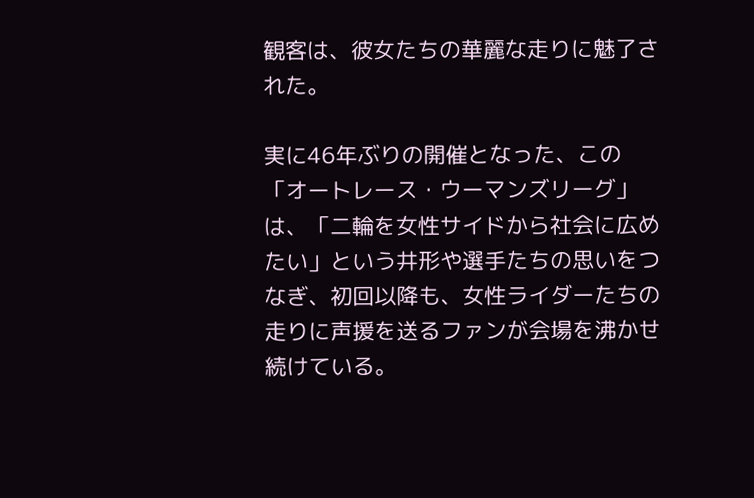観客は、彼女たちの華麗な走りに魅了された。

実に46年ぶりの開催となった、この「オートレース・ウーマンズリーグ」は、「二輪を女性サイドから社会に広めたい」という井形や選手たちの思いをつなぎ、初回以降も、女性ライダーたちの走りに声援を送るファンが会場を沸かせ続けている。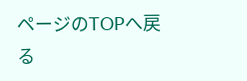ページのTOPへ戻る